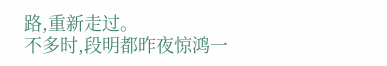路,重新走过。
不多时,段明都昨夜惊鸿一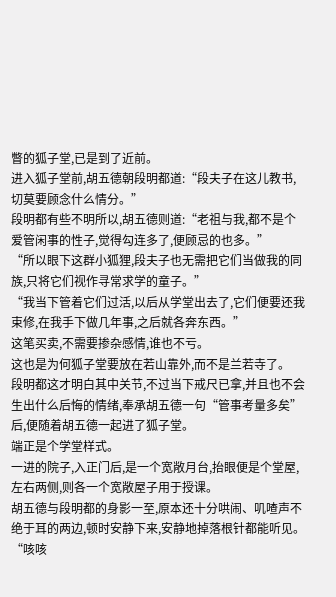瞥的狐子堂,已是到了近前。
进入狐子堂前,胡五德朝段明都道:“段夫子在这儿教书,切莫要顾念什么情分。”
段明都有些不明所以,胡五德则道:“老祖与我,都不是个爱管闲事的性子,觉得勾连多了,便顾忌的也多。”
“所以眼下这群小狐狸,段夫子也无需把它们当做我的同族,只将它们视作寻常求学的童子。”
“我当下管着它们过活,以后从学堂出去了,它们便要还我束修,在我手下做几年事,之后就各奔东西。”
这笔买卖,不需要掺杂感情,谁也不亏。
这也是为何狐子堂要放在若山靠外,而不是兰若寺了。
段明都这才明白其中关节,不过当下戒尺已拿,并且也不会生出什么后悔的情绪,奉承胡五德一句“管事考量多矣”后,便随着胡五德一起进了狐子堂。
端正是个学堂样式。
一进的院子,入正门后,是一个宽敞月台,抬眼便是个堂屋,左右两侧,则各一个宽敞屋子用于授课。
胡五德与段明都的身影一至,原本还十分哄闹、叽喳声不绝于耳的两边,顿时安静下来,安静地掉落根针都能听见。
“咳咳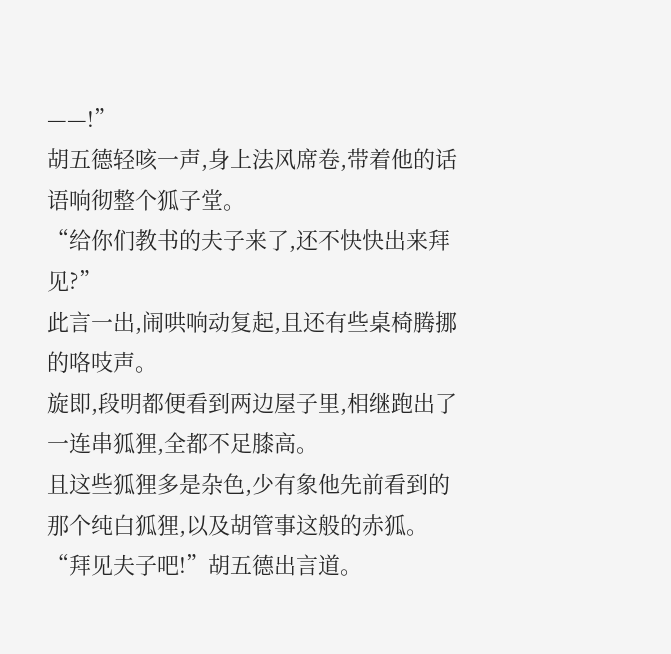——!”
胡五德轻咳一声,身上法风席卷,带着他的话语响彻整个狐子堂。
“给你们教书的夫子来了,还不快快出来拜见?”
此言一出,闹哄响动复起,且还有些桌椅腾挪的咯吱声。
旋即,段明都便看到两边屋子里,相继跑出了一连串狐狸,全都不足膝高。
且这些狐狸多是杂色,少有象他先前看到的那个纯白狐狸,以及胡管事这般的赤狐。
“拜见夫子吧!”胡五德出言道。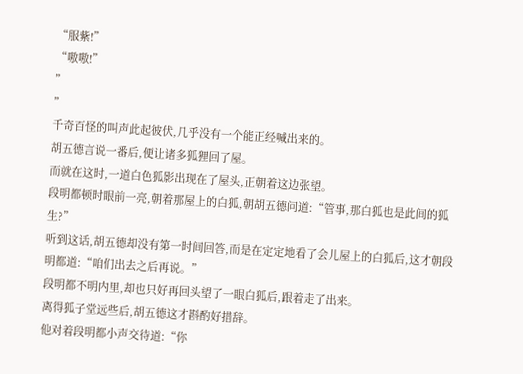“服紫!”
“嗷嗷!”
”
”
千奇百怪的叫声此起彼伏,几乎没有一个能正经喊出来的。
胡五德言说一番后,便让诸多狐狸回了屋。
而就在这时,一道白色狐影出现在了屋头,正朝着这边张望。
段明都顿时眼前一亮,朝着那屋上的白狐,朝胡五德问道:“管事,那白狐也是此间的狐生?”
听到这话,胡五德却没有第一时间回答,而是在定定地看了会儿屋上的白狐后,这才朝段明都道:“咱们出去之后再说。”
段明都不明内里,却也只好再回头望了一眼白狐后,跟着走了出来。
离得狐子堂远些后,胡五德这才斟酌好措辞。
他对着段明都小声交待道:“你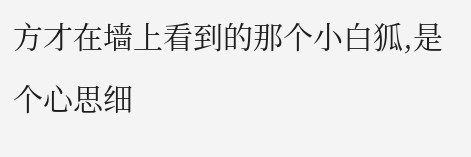方才在墙上看到的那个小白狐,是个心思细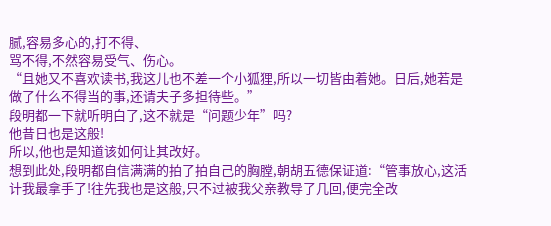腻,容易多心的,打不得、
骂不得,不然容易受气、伤心。
“且她又不喜欢读书,我这儿也不差一个小狐狸,所以一切皆由着她。日后,她若是做了什么不得当的事,还请夫子多担待些。”
段明都一下就听明白了,这不就是“问题少年”吗?
他昔日也是这般!
所以,他也是知道该如何让其改好。
想到此处,段明都自信满满的拍了拍自己的胸膛,朝胡五德保证道:“管事放心,这活计我最拿手了!往先我也是这般,只不过被我父亲教导了几回,便完全改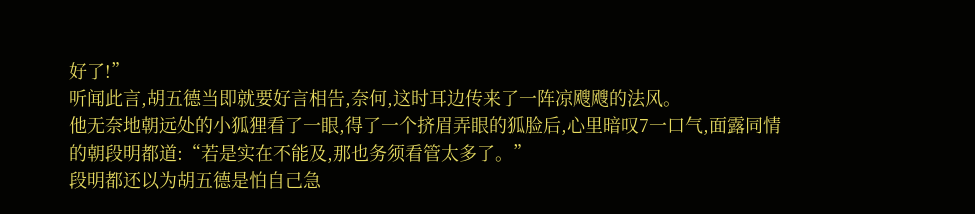好了!”
听闻此言,胡五德当即就要好言相告,奈何,这时耳边传来了一阵凉飕飕的法风。
他无奈地朝远处的小狐狸看了一眼,得了一个挤眉弄眼的狐脸后,心里暗叹7一口气,面露同情的朝段明都道:“若是实在不能及,那也务须看管太多了。”
段明都还以为胡五德是怕自己急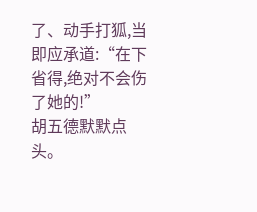了、动手打狐,当即应承道:“在下省得,绝对不会伤了她的!”
胡五德默默点头。